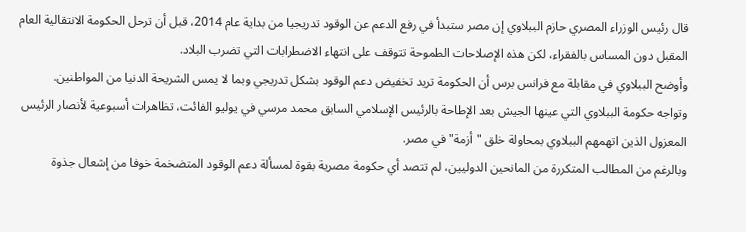قال رئيس الوزراء المصري حازم الببلاوي إن مصر ستبدأ في رفع الدعم عن الوقود تدريجيا من بداية عام 2014، قبل أن ترحل الحكومة الانتقالية العام المقبل دون المساس بالفقراء، لكن هذه الإصلاحات الطموحة تتوقف على انتهاء الاضطرابات التي تضرب البلاد.
وأوضح الببلاوي في مقابلة مع فرانس برس أن الحكومة تريد تخفيض دعم الوقود بشكل تدريجي وبما لا يمس الشريحة الدنيا من المواطنين.
وتواجه حكومة الببلاوي التي عينها الجيش بعد الإطاحة بالرئيس الإسلامي السابق محمد مرسي في يوليو الفائت، تظاهرات أسبوعية لأنصار الرئيس المعزول الذين اتهمهم الببلاوي بمحاولة خلق "أزمة" في مصر.
وبالرغم من المطالب المتكررة من المانحين الدوليين، لم تتصد أي حكومة مصرية بقوة لمسألة دعم الوقود المتضخمة خوفا من إشعال جذوة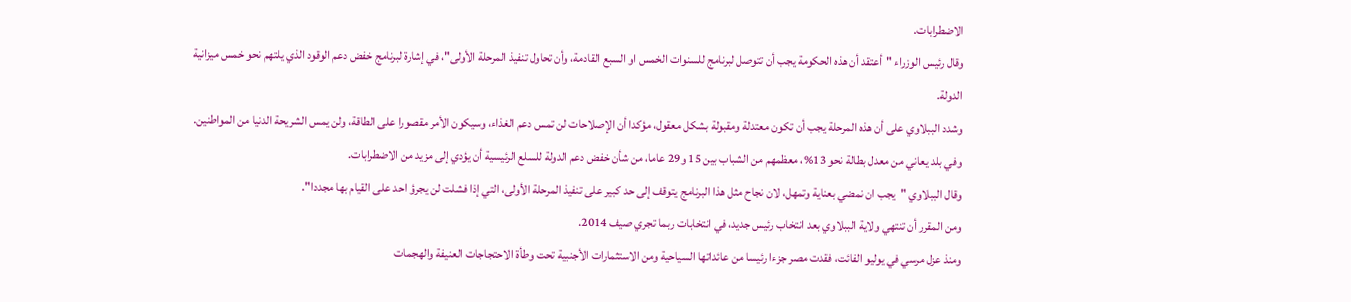الاضطرابات.
وقال رئيس الوزراء "أعتقد أن هذه الحكومة يجب أن تتوصل لبرنامج للسنوات الخمس او السبع القادمة، وأن تحاول تنفيذ المرحلة الأولى"، في إشارة لبرنامج خفض دعم الوقود الذي يلتهم نحو خمس ميزانية الدولة.
وشدد الببلاوي على أن هذه المرحلة يجب أن تكون معتدلة ومقبولة بشكل معقول، مؤكدا أن الإصلاحات لن تمس دعم الغذاء، وسيكون الأمر مقصورا على الطاقة، ولن يمس الشريحة الدنيا من المواطنين.
وفي بلد يعاني من معدل بطالة نحو 13%، معظمهم من الشباب بين 15 و29 عاما، من شأن خفض دعم الدولة للسلع الرئيسية أن يؤدي إلى مزيد من الاضطرابات.
وقال الببلاوي "يجب ان نمضي بعناية وتمهل، لان نجاح مثل هذا البرنامج يتوقف إلى حد كبير على تنفيذ المرحلة الأولى، التي إذا فشلت لن يجرؤ احد على القيام بها مجددا".
ومن المقرر أن تنتهي ولاية الببلاوي بعد انتخاب رئيس جديد، في انتخابات ربما تجري صيف 2014.
ومنذ عزل مرسي في يوليو الفائت، فقدت مصر جزءا رئيسا من عائداتها السياحية ومن الاستثمارات الأجنبية تحت وطأة الاحتجاجات العنيفة والهجمات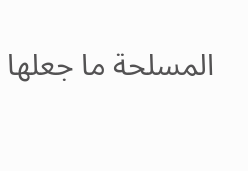المسلحة ما جعلها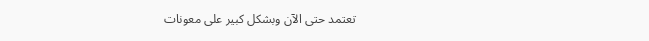تعتمد حتى الآن وبشكل كبير على معونات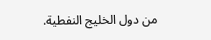من دول الخليج النفطية.